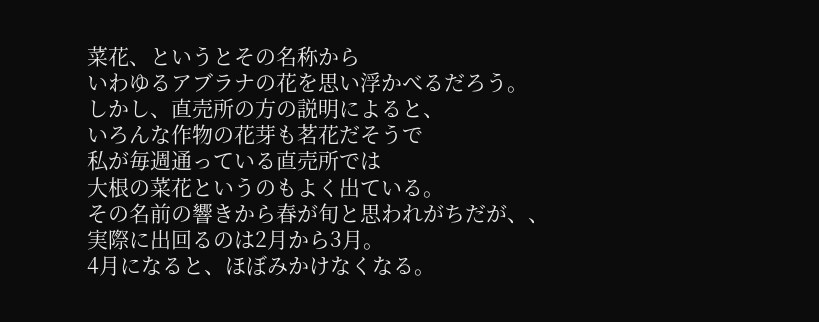菜花、というとその名称から
いわゆるアブラナの花を思い浮かべるだろう。
しかし、直売所の方の説明によると、
いろんな作物の花芽も茗花だそうで
私が毎週通っている直売所では
大根の菜花というのもよく出ている。
その名前の響きから春が旬と思われがちだが、、
実際に出回るのは2月から3月。
4月になると、ほぼみかけなくなる。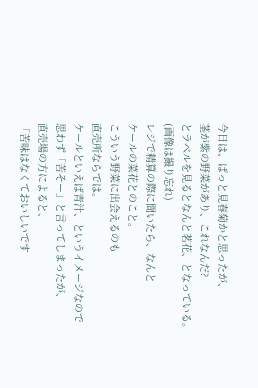今日は、ぱっと見春菊かと思ったが、
茎が紫の野菜があり、これなんだ?
とラベルを見るとなんと茗花、となっている。
(画像は撮り忘れ)
レジで精算の際に聞いたら、なんと
ケールの菜花とのこと。
こういう野菜に出会えるのも
直売所ならでは。
ケールといえば青汁、というイメージなので
思わず「苦そー」と言ってしまったが、
直売場の方によると、
「苦味はなくておいしいです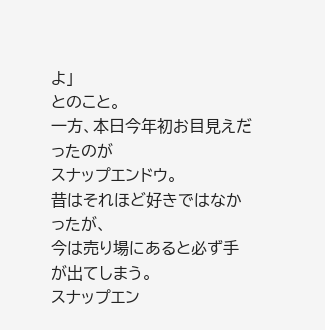よ」
とのこと。
一方、本日今年初お目見えだったのが
スナップエンドウ。
昔はそれほど好きではなかったが、
今は売り場にあると必ず手が出てしまう。
スナップエン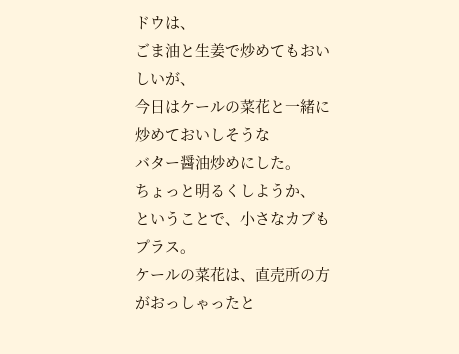ドウは、
ごま油と生姜で炒めてもおいしいが、
今日はケールの菜花と一緒に炒めておいしそうな
バター醤油炒めにした。
ちょっと明るくしようか、
ということで、小さなカブもプラス。
ケールの菜花は、直売所の方がおっしゃったと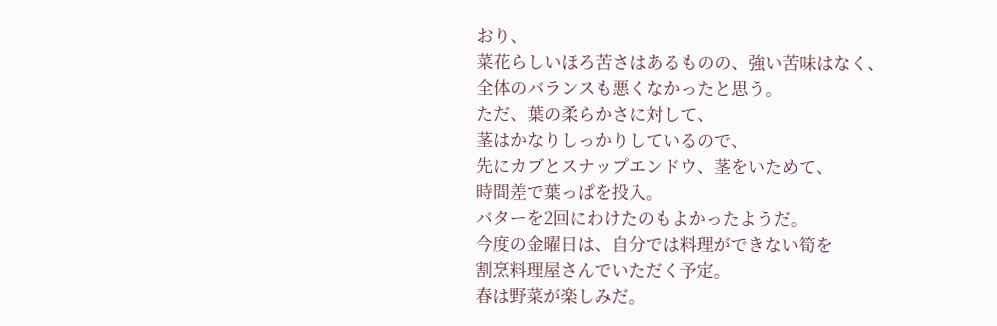おり、
菜花らしいほろ苦さはあるものの、強い苦味はなく、
全体のバランスも悪くなかったと思う。
ただ、葉の柔らかさに対して、
茎はかなりしっかりしているので、
先にカブとスナップエンドウ、茎をいためて、
時間差で葉っぱを投入。
バターを2回にわけたのもよかったようだ。
今度の金曜日は、自分では料理ができない筍を
割烹料理屋さんでいただく予定。
春は野菜が楽しみだ。